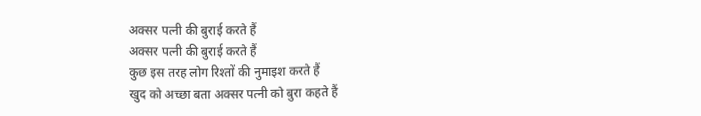अक्सर पत्नी की बुराई करते हैं
अक्सर पत्नी की बुराई करते हैं
कुछ इस तरह लोग रिश्तों की नुमाइश करते हैं
खुद को अच्छा बता अक्सर पत्नी को बुरा कहते हैं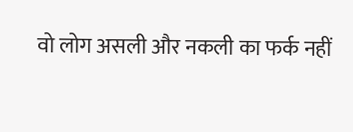वो लोग असली और नकली का फर्क नहीं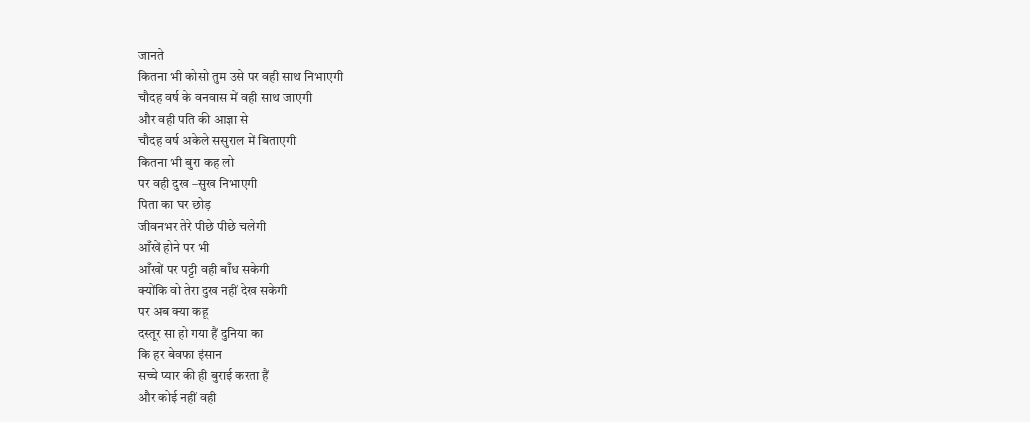जानते
कितना भी कोसो तुम उसे पर वही साथ निभाएगी
चौदह वर्ष के वनवास में वही साथ जाएगी
और वही पति की आज्ञा से
चौदह वर्ष अकेले ससुराल में बिताएगी
कितना भी बुरा कह लो
पर वही दुख –सुख निभाएगी
पिता का घर छोड़
जीवनभर तेरे पीछे पीछे चलेगी
आँखें होने पर भी
आँखों पर पट्टी वही बाँध सकेगी
क्योंकि वो तेरा दुख नहीं देख सकेगी
पर अब क्या कहू
दस्तूर सा हो गया हैं दुनिया का
कि हर बेवफा इंसान
सच्चे प्यार की ही बुराई करता हैं
और कोई नहीं वही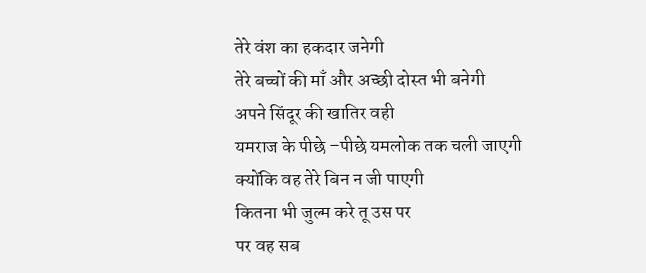तेरे वंश का हकदार जनेगी
तेरे बच्चों की माँ और अच्छी दोस्त भी बनेगी
अपने सिंदूर की खातिर वही
यमराज के पीछे –पीछे यमलोक तक चली जाएगी
क्योंकि वह तेरे बिन न जी पाएगी
कितना भी जुल्म करे तू उस पर
पर वह सब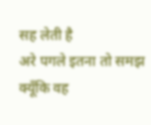सह लेती है
अरे पगले इतना तो समझ
क्यूँकि वह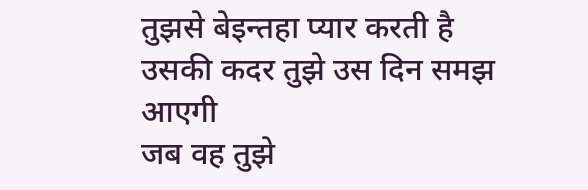तुझसे बेइन्तहा प्यार करती है
उसकी कदर तुझे उस दिन समझ आएगी
जब वह तुझे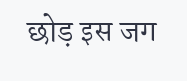छोड़ इस जग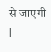से जाएगी l